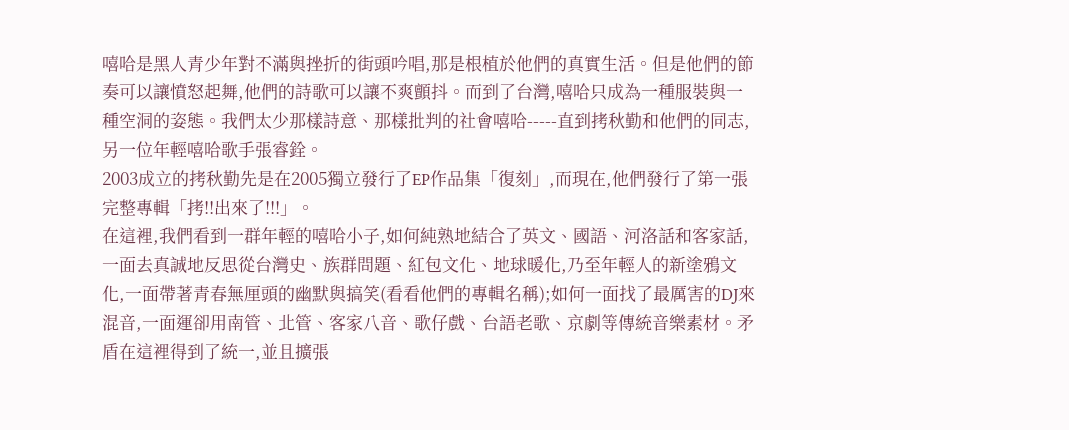嘻哈是黑人青少年對不滿與挫折的街頭吟唱,那是根植於他們的真實生活。但是他們的節奏可以讓憤怒起舞,他們的詩歌可以讓不爽顫抖。而到了台灣,嘻哈只成為一種服裝與一種空洞的姿態。我們太少那樣詩意、那樣批判的社會嘻哈-----直到拷秋勤和他們的同志,另一位年輕嘻哈歌手張睿銓。
2003成立的拷秋勤先是在2005獨立發行了EP作品集「復刻」,而現在,他們發行了第一張完整專輯「拷!!出來了!!!」。
在這裡,我們看到一群年輕的嘻哈小子,如何純熟地結合了英文、國語、河洛話和客家話,一面去真誠地反思從台灣史、族群問題、紅包文化、地球暖化,乃至年輕人的新塗鴉文化,一面帶著青春無厘頭的幽默與搞笑(看看他們的專輯名稱);如何一面找了最厲害的DJ來混音,一面運卻用南管、北管、客家八音、歌仔戲、台語老歌、京劇等傳統音樂素材。矛盾在這裡得到了統一,並且擴張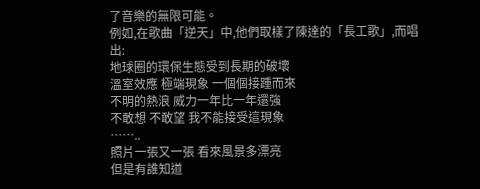了音樂的無限可能。
例如,在歌曲「逆天」中,他們取樣了陳達的「長工歌」,而唱出:
地球圈的環保生態受到長期的破壞
溫室效應 極端現象 一個個接踵而來
不明的熱浪 威力一年比一年還強
不敢想 不敢望 我不能接受這現象
……..
照片一張又一張 看來風景多漂亮
但是有誰知道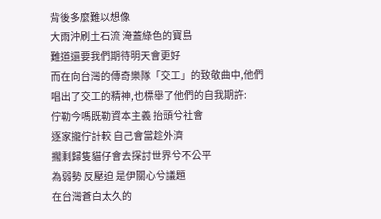背後多麼難以想像
大雨沖刷土石流 淹蓋綠色的寶島
難道還要我們期待明天會更好
而在向台灣的傳奇樂隊「交工」的致敬曲中,他們唱出了交工的精神,也標舉了他們的自我期許:
佇勒今嗎既勒資本主義 抬頭兮社會
逐家攏佇計較 自己會當趁外濟
擱剩歸隻貓仔會去探討世界兮不公平
為弱勢 反壓迫 是伊關心兮議題
在台灣蒼白太久的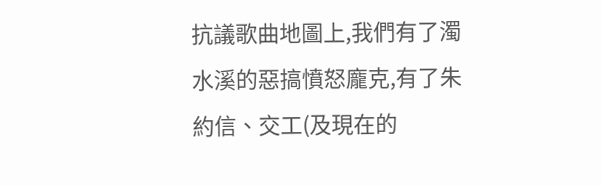抗議歌曲地圖上,我們有了濁水溪的惡搞憤怒龐克,有了朱約信、交工(及現在的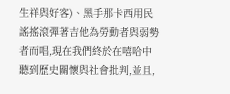生祥與好客)、黑手那卡西用民謠搖滾彈著吉他為勞動者與弱勢者而唱,現在我們終於在嘻哈中聽到歷史關懷與社會批判,並且,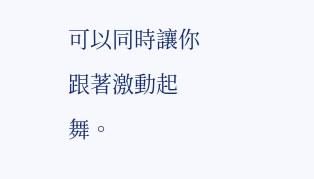可以同時讓你跟著激動起舞。